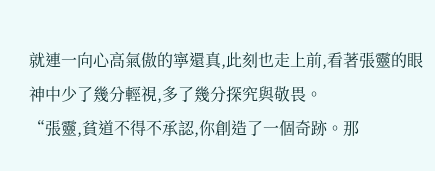就連一向心高氣傲的寧還真,此刻也走上前,看著張靈的眼神中少了幾分輕視,多了幾分探究與敬畏。
“張靈,貧道不得不承認,你創造了一個奇跡。那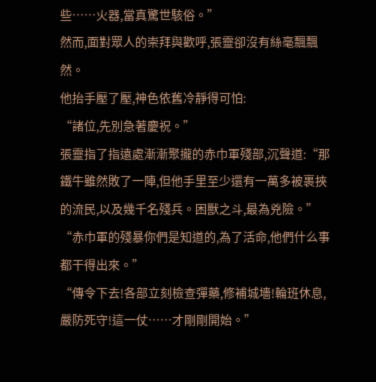些……火器,當真驚世駭俗。”
然而,面對眾人的崇拜與歡呼,張靈卻沒有絲毫飄飄然。
他抬手壓了壓,神色依舊冷靜得可怕:
“諸位,先別急著慶祝。”
張靈指了指遠處漸漸聚攏的赤巾軍殘部,沉聲道:“那鐵牛雖然敗了一陣,但他手里至少還有一萬多被裹挾的流民,以及幾千名殘兵。困獸之斗,最為兇險。”
“赤巾軍的殘暴你們是知道的,為了活命,他們什么事都干得出來。”
“傳令下去!各部立刻檢查彈藥,修補城墻!輪班休息,嚴防死守!這一仗……才剛剛開始。”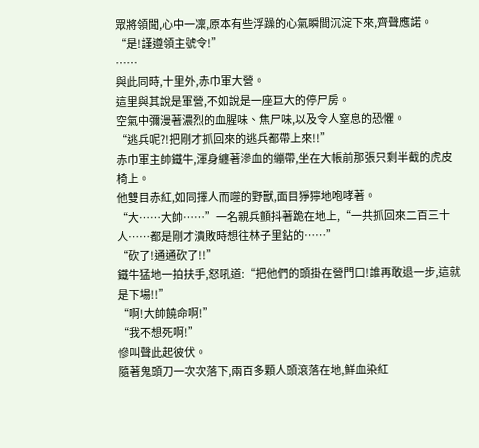眾將領聞,心中一凜,原本有些浮躁的心氣瞬間沉淀下來,齊聲應諾。
“是!謹遵領主號令!”
……
與此同時,十里外,赤巾軍大營。
這里與其說是軍營,不如說是一座巨大的停尸房。
空氣中彌漫著濃烈的血腥味、焦尸味,以及令人窒息的恐懼。
“逃兵呢?!把剛才抓回來的逃兵都帶上來!!”
赤巾軍主帥鐵牛,渾身纏著滲血的繃帶,坐在大帳前那張只剩半截的虎皮椅上。
他雙目赤紅,如同擇人而噬的野獸,面目猙獰地咆哮著。
“大……大帥……”一名親兵顫抖著跪在地上,“一共抓回來二百三十人……都是剛才潰敗時想往林子里鉆的……”
“砍了!通通砍了!!”
鐵牛猛地一拍扶手,怒吼道:“把他們的頭掛在營門口!誰再敢退一步,這就是下場!!”
“啊!大帥饒命啊!”
“我不想死啊!”
慘叫聲此起彼伏。
隨著鬼頭刀一次次落下,兩百多顆人頭滾落在地,鮮血染紅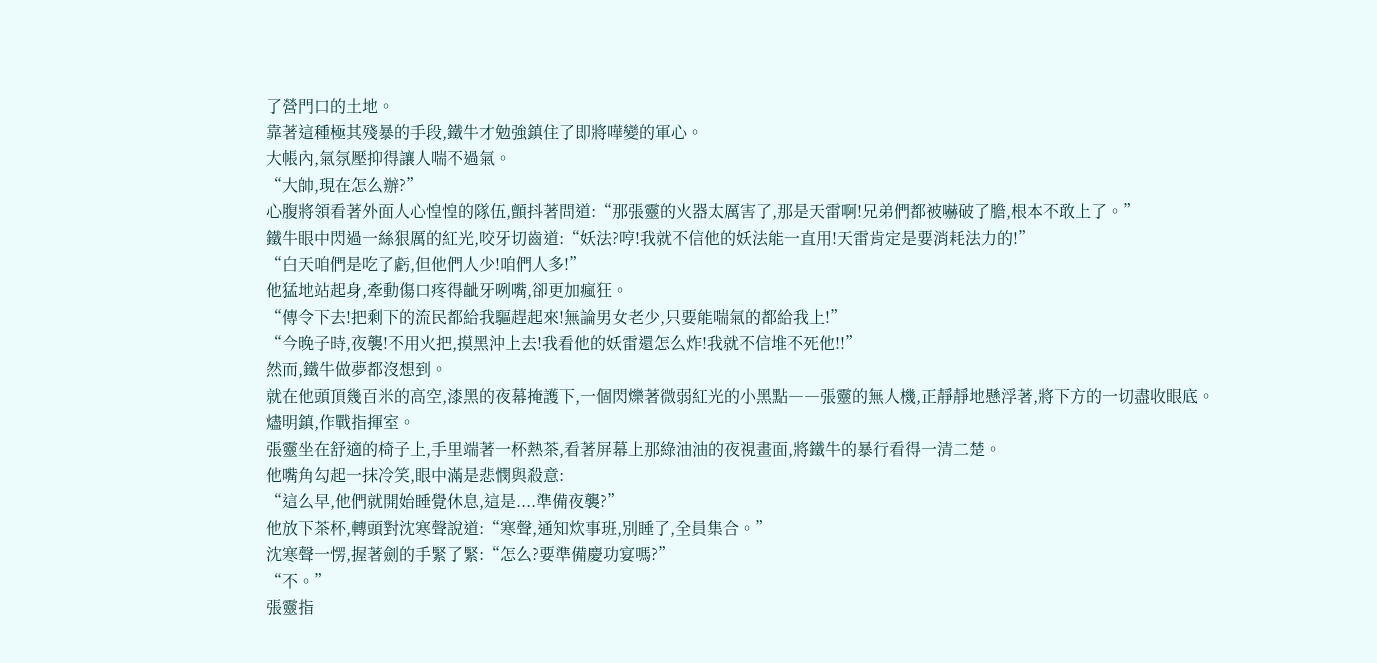了營門口的土地。
靠著這種極其殘暴的手段,鐵牛才勉強鎮住了即將嘩變的軍心。
大帳內,氣氛壓抑得讓人喘不過氣。
“大帥,現在怎么辦?”
心腹將領看著外面人心惶惶的隊伍,顫抖著問道:“那張靈的火器太厲害了,那是天雷啊!兄弟們都被嚇破了膽,根本不敢上了。”
鐵牛眼中閃過一絲狠厲的紅光,咬牙切齒道:“妖法?哼!我就不信他的妖法能一直用!天雷肯定是要消耗法力的!”
“白天咱們是吃了虧,但他們人少!咱們人多!”
他猛地站起身,牽動傷口疼得齜牙咧嘴,卻更加瘋狂。
“傳令下去!把剩下的流民都給我驅趕起來!無論男女老少,只要能喘氣的都給我上!”
“今晚子時,夜襲!不用火把,摸黑沖上去!我看他的妖雷還怎么炸!我就不信堆不死他!!”
然而,鐵牛做夢都沒想到。
就在他頭頂幾百米的高空,漆黑的夜幕掩護下,一個閃爍著微弱紅光的小黑點――張靈的無人機,正靜靜地懸浮著,將下方的一切盡收眼底。
燼明鎮,作戰指揮室。
張靈坐在舒適的椅子上,手里端著一杯熱茶,看著屏幕上那綠油油的夜視畫面,將鐵牛的暴行看得一清二楚。
他嘴角勾起一抹冷笑,眼中滿是悲憫與殺意:
“這么早,他們就開始睡覺休息,這是....準備夜襲?”
他放下茶杯,轉頭對沈寒聲說道:“寒聲,通知炊事班,別睡了,全員集合。”
沈寒聲一愣,握著劍的手緊了緊:“怎么?要準備慶功宴嗎?”
“不。”
張靈指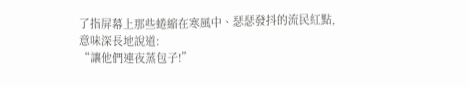了指屏幕上那些蜷縮在寒風中、瑟瑟發抖的流民紅點,意味深長地說道:
“讓他們連夜蒸包子!”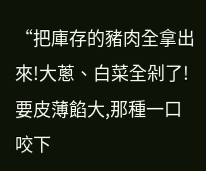“把庫存的豬肉全拿出來!大蔥、白菜全剁了!要皮薄餡大,那種一口咬下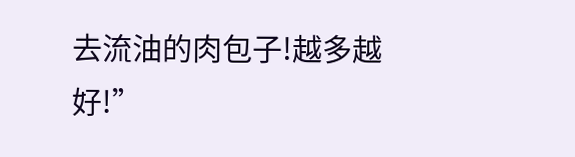去流油的肉包子!越多越好!”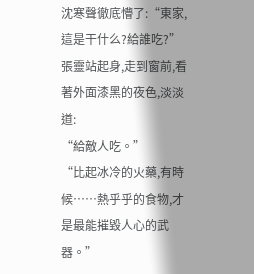沈寒聲徹底懵了:“東家,這是干什么?給誰吃?”
張靈站起身,走到窗前,看著外面漆黑的夜色,淡淡道:
“給敵人吃。”
“比起冰冷的火藥,有時候……熱乎乎的食物,才是最能摧毀人心的武器。”